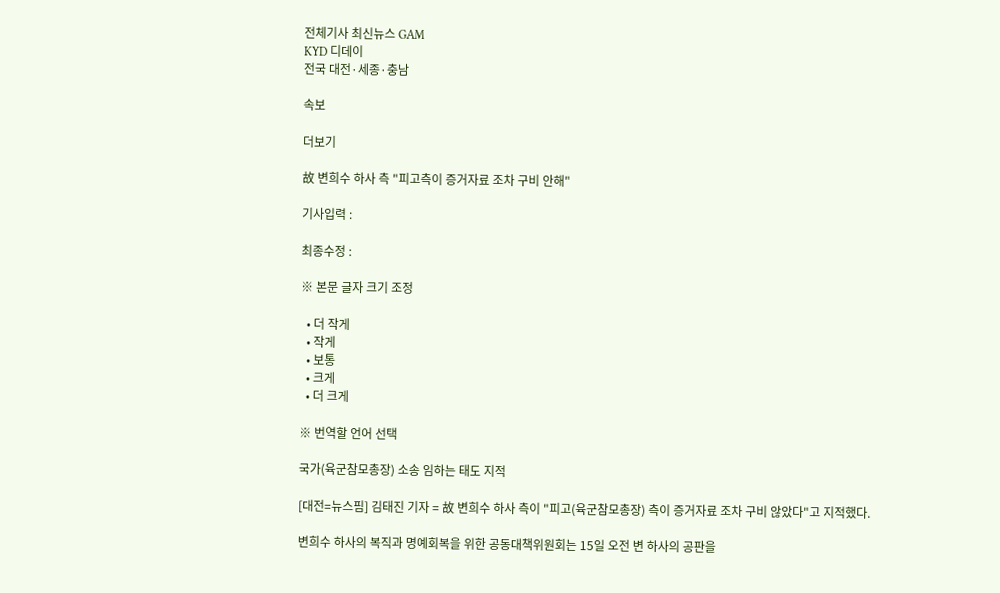전체기사 최신뉴스 GAM
KYD 디데이
전국 대전·세종·충남

속보

더보기

故 변희수 하사 측 "피고측이 증거자료 조차 구비 안해"

기사입력 :

최종수정 :

※ 본문 글자 크기 조정

  • 더 작게
  • 작게
  • 보통
  • 크게
  • 더 크게

※ 번역할 언어 선택

국가(육군참모총장) 소송 임하는 태도 지적

[대전=뉴스핌] 김태진 기자 = 故 변희수 하사 측이 "피고(육군참모총장) 측이 증거자료 조차 구비 않았다"고 지적했다.

변희수 하사의 복직과 명예회복을 위한 공동대책위원회는 15일 오전 변 하사의 공판을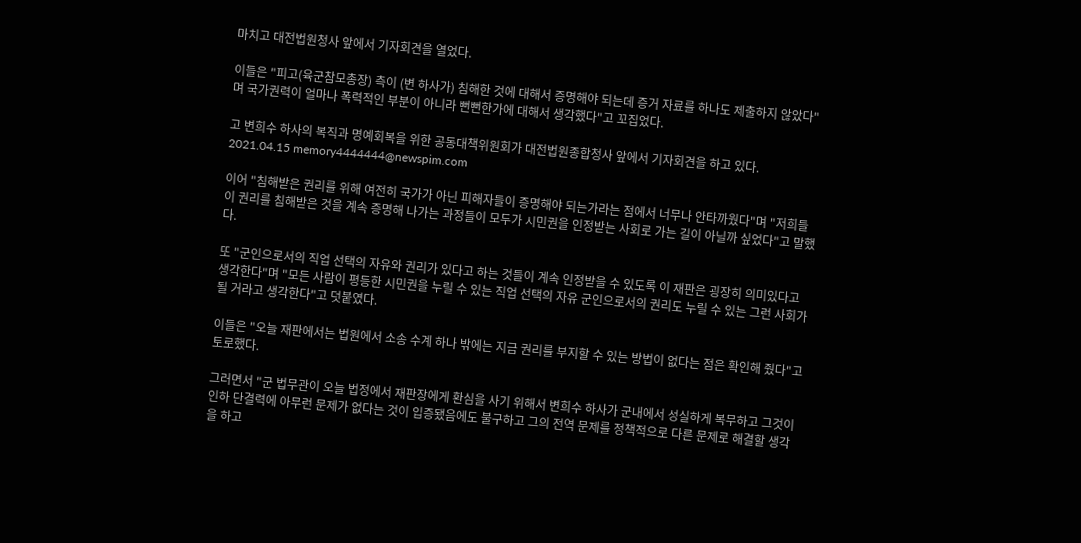마치고 대전법원청사 앞에서 기자회견을 열었다.

이들은 "피고(육군참모총장) 측이 (변 하사가) 침해한 것에 대해서 증명해야 되는데 증거 자료를 하나도 제출하지 않았다"며 국가권력이 얼마나 폭력적인 부분이 아니라 뻔뻔한가에 대해서 생각했다"고 꼬집었다.

고 변희수 하사의 복직과 명예회복을 위한 공동대책위원회가 대전법원종합청사 앞에서 기자회견을 하고 있다. 2021.04.15 memory4444444@newspim.com

이어 "침해받은 권리를 위해 여전히 국가가 아닌 피해자들이 증명해야 되는가라는 점에서 너무나 안타까웠다"며 "저희들이 권리를 침해받은 것을 계속 증명해 나가는 과정들이 모두가 시민권을 인정받는 사회로 가는 길이 아닐까 싶었다"고 말했다.

또 "군인으로서의 직업 선택의 자유와 권리가 있다고 하는 것들이 계속 인정받을 수 있도록 이 재판은 굉장히 의미있다고 생각한다"며 "모든 사람이 평등한 시민권을 누릴 수 있는 직업 선택의 자유 군인으로서의 권리도 누릴 수 있는 그런 사회가 될 거라고 생각한다"고 덧붙였다.

이들은 "오늘 재판에서는 법원에서 소송 수계 하나 밖에는 지금 권리를 부지할 수 있는 방법이 없다는 점은 확인해 줬다"고 토로했다.

그러면서 "군 법무관이 오늘 법정에서 재판장에게 환심을 사기 위해서 변희수 하사가 군내에서 성실하게 복무하고 그것이 인하 단결력에 아무런 문제가 없다는 것이 입증됐음에도 불구하고 그의 전역 문제를 정책적으로 다른 문제로 해결할 생각을 하고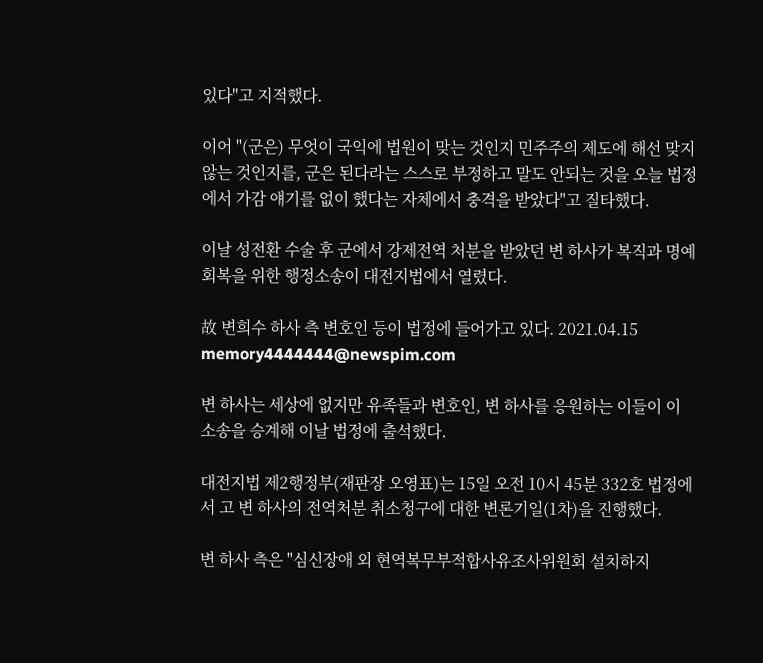있다"고 지적했다.

이어 "(군은) 무엇이 국익에 법원이 맞는 것인지 민주주의 제도에 해선 맞지 않는 것인지를, 군은 된다라는 스스로 부정하고 말도 안되는 것을 오늘 법정에서 가감 얘기를 없이 했다는 자체에서 충격을 받았다"고 질타했다.

이날 성전환 수술 후 군에서 강제전역 처분을 받았던 변 하사가 복직과 명예회복을 위한 행정소송이 대전지법에서 열렸다.

故 변희수 하사 측 변호인 등이 법정에 들어가고 있다. 2021.04.15 memory4444444@newspim.com

변 하사는 세상에 없지만 유족들과 변호인, 변 하사를 응원하는 이들이 이 소송을 승계해 이날 법정에 출석했다.

대전지법 제2행정부(재판장 오영표)는 15일 오전 10시 45분 332호 법정에서 고 변 하사의 전역처분 취소청구에 대한 변론기일(1차)을 진행했다.

변 하사 측은 "심신장애 외 현역복무부적합사유조사위원회 설치하지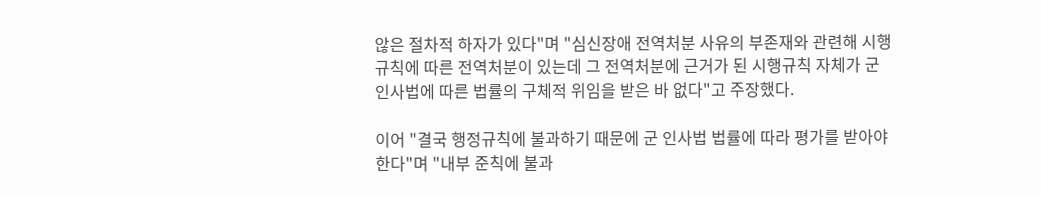않은 절차적 하자가 있다"며 "심신장애 전역처분 사유의 부존재와 관련해 시행규칙에 따른 전역처분이 있는데 그 전역처분에 근거가 된 시행규칙 자체가 군 인사법에 따른 법률의 구체적 위임을 받은 바 없다"고 주장했다.

이어 "결국 행정규칙에 불과하기 때문에 군 인사법 법률에 따라 평가를 받아야 한다"며 "내부 준칙에 불과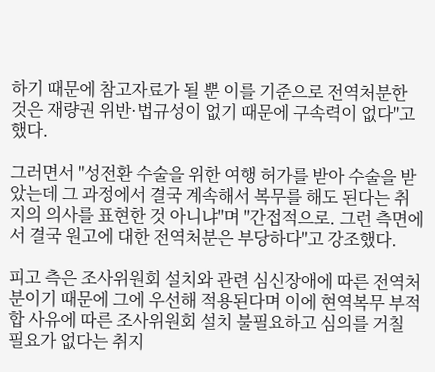하기 때문에 참고자료가 될 뿐 이를 기준으로 전역처분한 것은 재량권 위반·법규성이 없기 때문에 구속력이 없다"고 했다.

그러면서 "성전환 수술을 위한 여행 허가를 받아 수술을 받았는데 그 과정에서 결국 계속해서 복무를 해도 된다는 취지의 의사를 표현한 것 아니냐"며 "간접적으로. 그런 측면에서 결국 원고에 대한 전역처분은 부당하다"고 강조했다.

피고 측은 조사위원회 설치와 관련 심신장애에 따른 전역처분이기 때문에 그에 우선해 적용된다며 이에 현역복무 부적합 사유에 따른 조사위원회 설치 불필요하고 심의를 거칠 필요가 없다는 취지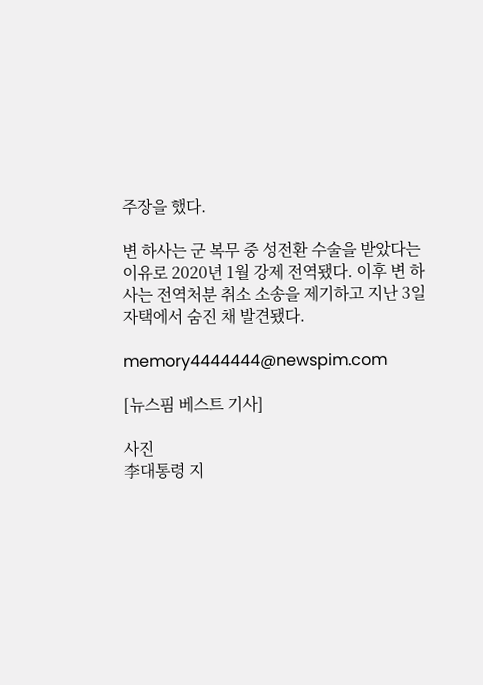주장을 했다.

변 하사는 군 복무 중 성전환 수술을 받았다는 이유로 2020년 1월 강제 전역됐다. 이후 변 하사는 전역처분 취소 소송을 제기하고 지난 3일 자택에서 숨진 채 발견됐다.

memory4444444@newspim.com

[뉴스핌 베스트 기사]

사진
李대통령 지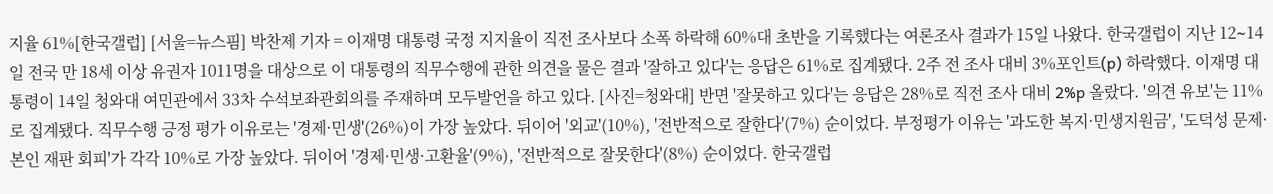지율 61%[한국갤럽] [서울=뉴스핌] 박찬제 기자 = 이재명 대통령 국정 지지율이 직전 조사보다 소폭 하락해 60%대 초반을 기록했다는 여론조사 결과가 15일 나왔다. 한국갤럽이 지난 12∼14일 전국 만 18세 이상 유권자 1011명을 대상으로 이 대통령의 직무수행에 관한 의견을 물은 결과 '잘하고 있다'는 응답은 61%로 집계됐다. 2주 전 조사 대비 3%포인트(p) 하락했다. 이재명 대통령이 14일 청와대 여민관에서 33차 수석보좌관회의를 주재하며 모두발언을 하고 있다. [사진=청와대] 반면 '잘못하고 있다'는 응답은 28%로 직전 조사 대비 2%p 올랐다. '의견 유보'는 11%로 집계됐다. 직무수행 긍정 평가 이유로는 '경제·민생'(26%)이 가장 높았다. 뒤이어 '외교'(10%), '전반적으로 잘한다'(7%) 순이었다. 부정평가 이유는 '과도한 복지·민생지원금', '도덕성 문제·본인 재판 회피'가 각각 10%로 가장 높았다. 뒤이어 '경제·민생·고환율'(9%), '전반적으로 잘못한다'(8%) 순이었다. 한국갤럽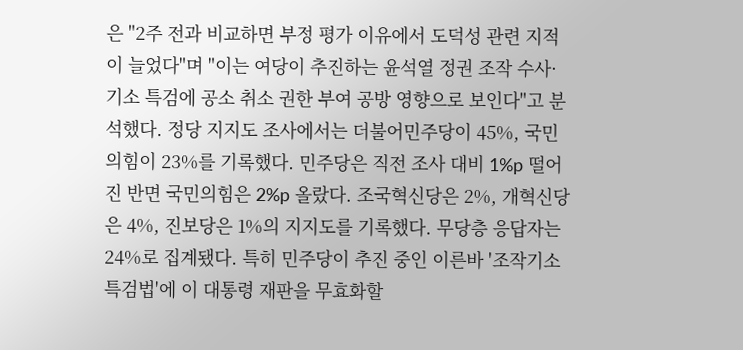은 "2주 전과 비교하면 부정 평가 이유에서 도덕성 관련 지적이 늘었다"며 "이는 여당이 추진하는 윤석열 정권 조작 수사·기소 특검에 공소 취소 권한 부여 공방 영향으로 보인다"고 분석했다. 정당 지지도 조사에서는 더불어민주당이 45%, 국민의힘이 23%를 기록했다. 민주당은 직전 조사 대비 1%p 떨어진 반면 국민의힘은 2%p 올랐다. 조국혁신당은 2%, 개혁신당은 4%, 진보당은 1%의 지지도를 기록했다. 무당층 응답자는 24%로 집계됐다. 특히 민주당이 추진 중인 이른바 '조작기소 특검법'에 이 대통령 재판을 무효화할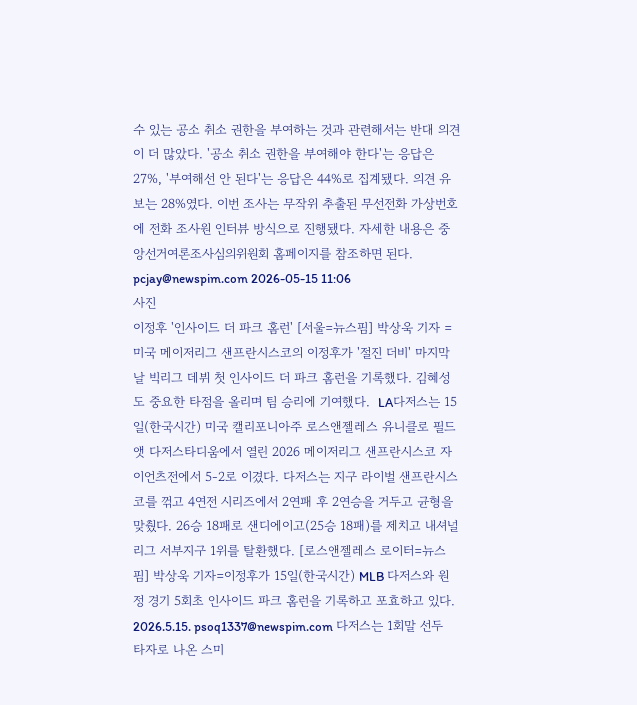수 있는 공소 취소 권한을 부여하는 것과 관련해서는 반대 의견이 더 많았다. '공소 취소 권한을 부여해야 한다'는 응답은 27%, '부여해선 안 된다'는 응답은 44%로 집계됐다. 의견 유보는 28%였다. 이번 조사는 무작위 추출된 무선전화 가상번호에 전화 조사원 인터뷰 방식으로 진행됐다. 자세한 내용은 중앙선거여론조사심의위원회 홈페이지를 참조하면 된다. pcjay@newspim.com 2026-05-15 11:06
사진
이정후 '인사이드 더 파크 홈런' [서울=뉴스핌] 박상욱 기자 = 미국 메이저리그 샌프란시스코의 이정후가 '절진 더비' 마지막 날 빅리그 데뷔 첫 인사이드 더 파크 홈런을 기록했다. 김혜성도 중요한 타점을 올리며 팀 승리에 기여했다.  LA다저스는 15일(한국시간) 미국 캘리포니아주 로스앤젤레스 유니클로 필드 앳 다저스타디움에서 열린 2026 메이저리그 샌프란시스코 자이언츠전에서 5-2로 이겼다. 다저스는 지구 라이벌 샌프란시스코를 꺾고 4연전 시리즈에서 2연패 후 2연승을 거두고 균형을 맞췄다. 26승 18패로 샌디에이고(25승 18패)를 제치고 내셔널리그 서부지구 1위를 탈환했다. [로스앤젤레스 로이터=뉴스핌] 박상욱 기자=이정후가 15일(한국시간) MLB 다저스와 원정 경기 5회초 인사이드 파크 홈런을 기록하고 포효하고 있다. 2026.5.15. psoq1337@newspim.com 다저스는 1회말 선두 타자로 나온 스미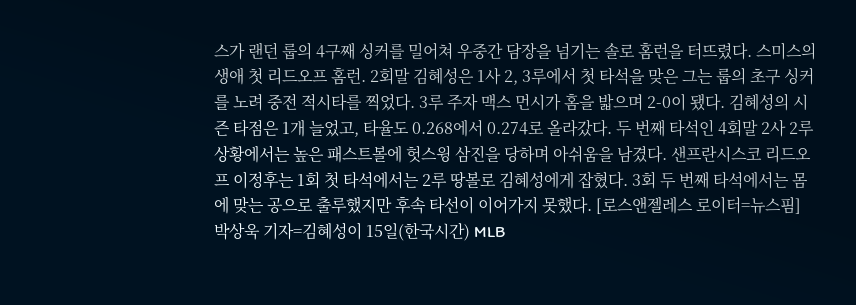스가 랜던 룹의 4구째 싱커를 밀어쳐 우중간 담장을 넘기는 솔로 홈런을 터뜨렸다. 스미스의 생애 첫 리드오프 홈런. 2회말 김혜성은 1사 2, 3루에서 첫 타석을 맞은 그는 룹의 초구 싱커를 노려 중전 적시타를 찍었다. 3루 주자 맥스 먼시가 홈을 밟으며 2-0이 됐다. 김혜성의 시즌 타점은 1개 늘었고, 타율도 0.268에서 0.274로 올라갔다. 두 번째 타석인 4회말 2사 2루 상황에서는 높은 패스트볼에 헛스윙 삼진을 당하며 아쉬움을 남겼다. 샌프란시스코 리드오프 이정후는 1회 첫 타석에서는 2루 땅볼로 김혜성에게 잡혔다. 3회 두 번째 타석에서는 몸에 맞는 공으로 출루했지만 후속 타선이 이어가지 못했다. [로스앤젤레스 로이터=뉴스핌] 박상욱 기자=김혜성이 15일(한국시간) MLB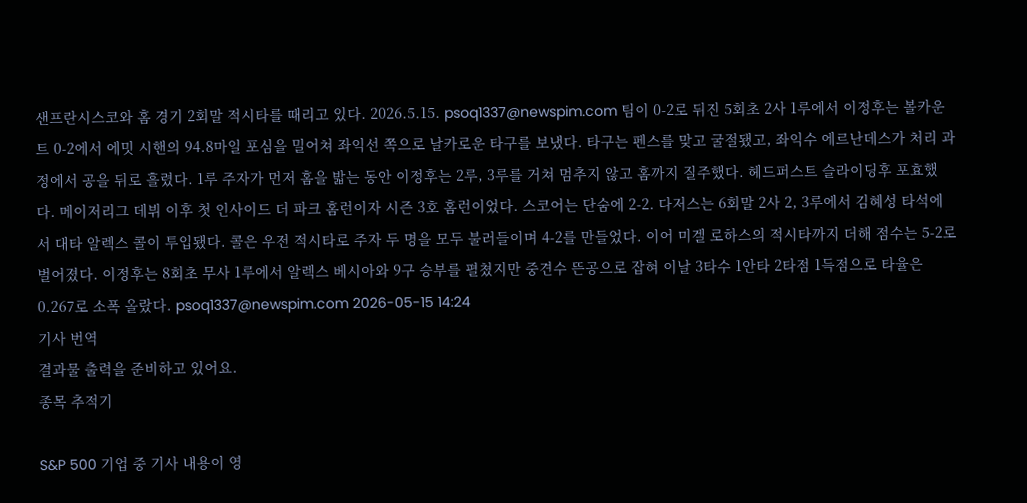샌프란시스코와 홈 경기 2회말 적시타를 때리고 있다. 2026.5.15. psoq1337@newspim.com 팀이 0-2로 뒤진 5회초 2사 1루에서 이정후는 볼카운트 0-2에서 에밋 시핸의 94.8마일 포심을 밀어쳐 좌익선 쪽으로 날카로운 타구를 보냈다. 타구는 펜스를 맞고 굴절됐고, 좌익수 에르난데스가 처리 과정에서 공을 뒤로 흘렸다. 1루 주자가 먼저 홈을 밟는 동안 이정후는 2루, 3루를 거쳐 멈추지 않고 홈까지 질주했다. 헤드퍼스트 슬라이딩후 포효했다. 메이저리그 데뷔 이후 첫 인사이드 더 파크 홈런이자 시즌 3호 홈런이었다. 스코어는 단숨에 2-2. 다저스는 6회말 2사 2, 3루에서 김혜성 타석에서 대타 알렉스 콜이 투입됐다. 콜은 우전 적시타로 주자 두 명을 모두 불러들이며 4-2를 만들었다. 이어 미겔 로하스의 적시타까지 더해 점수는 5-2로 벌어졌다. 이정후는 8회초 무사 1루에서 알렉스 베시아와 9구 승부를 펼쳤지만 중견수 뜬공으로 잡혀 이날 3타수 1안타 2타점 1득점으로 타율은 0.267로 소폭 올랐다. psoq1337@newspim.com 2026-05-15 14:24
기사 번역
결과물 출력을 준비하고 있어요.
종목 추적기

S&P 500 기업 중 기사 내용이 영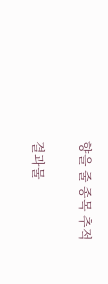향을 줄 종목 추적

결과물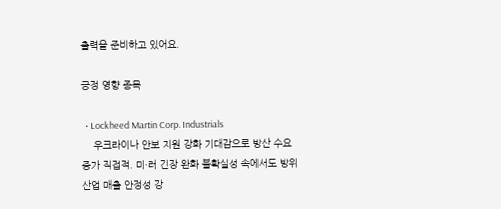출력을 준비하고 있어요.

긍정 영향 종목

  • Lockheed Martin Corp. Industrials
    우크라이나 안보 지원 강화 기대감으로 방산 수요 증가 직접적. 미·러 긴장 완화 불확실성 속에서도 방위산업 매출 안정성 강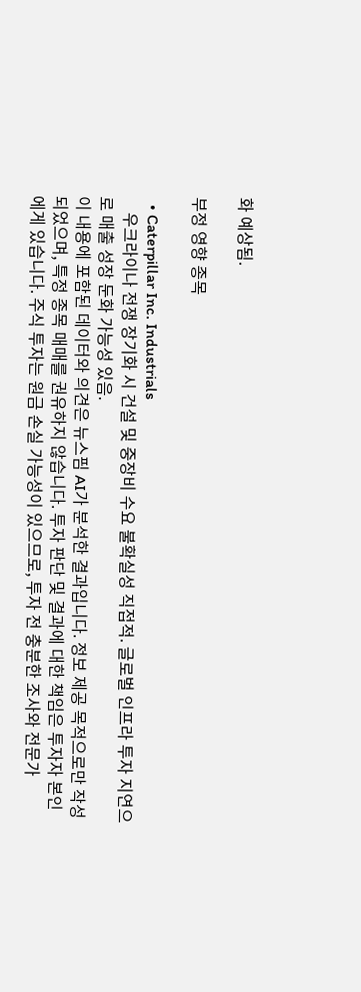화 예상됨.

부정 영향 종목

  • Caterpillar Inc. Industrials
    우크라이나 전쟁 장기화 시 건설 및 중장비 수요 불확실성 직접적. 글로벌 인프라 투자 지연으로 매출 성장 둔화 가능성 있음.
이 내용에 포함된 데이터와 의견은 뉴스핌 AI가 분석한 결과입니다. 정보 제공 목적으로만 작성되었으며, 특정 종목 매매를 권유하지 않습니다. 투자 판단 및 결과에 대한 책임은 투자자 본인에게 있습니다. 주식 투자는 원금 손실 가능성이 있으므로, 투자 전 충분한 조사와 전문가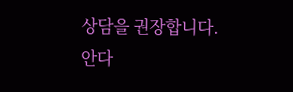상담을 권장합니다.
안다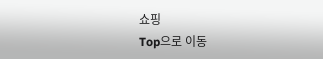쇼핑
Top으로 이동